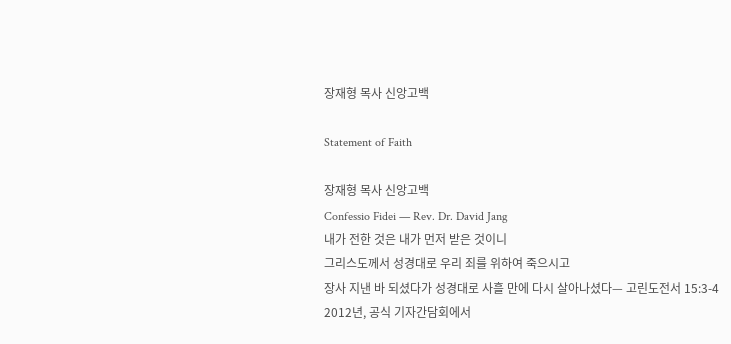장재형 목사 신앙고백

Statement of Faith

장재형 목사 신앙고백
Confessio Fidei — Rev. Dr. David Jang
내가 전한 것은 내가 먼저 받은 것이니
그리스도께서 성경대로 우리 죄를 위하여 죽으시고
장사 지낸 바 되셨다가 성경대로 사흘 만에 다시 살아나셨다— 고린도전서 15:3-4
2012년, 공식 기자간담회에서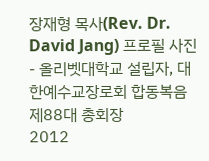장재형 목사(Rev. Dr. David Jang) 프로필 사진 - 올리벳대학교 설립자, 대한예수교장로회 합동복음 제88대 총회장
2012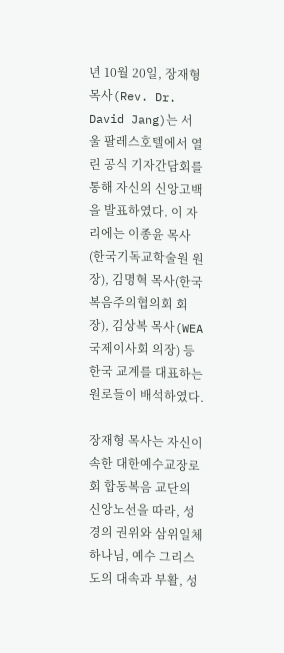년 10월 20일, 장재형 목사(Rev. Dr. David Jang)는 서울 팔레스호텔에서 열린 공식 기자간담회를 통해 자신의 신앙고백을 발표하였다. 이 자리에는 이종윤 목사(한국기독교학술원 원장), 김명혁 목사(한국복음주의협의회 회장), 김상복 목사(WEA 국제이사회 의장) 등 한국 교계를 대표하는 원로들이 배석하였다.

장재형 목사는 자신이 속한 대한예수교장로회 합동복음 교단의 신앙노선을 따라, 성경의 권위와 삼위일체 하나님, 예수 그리스도의 대속과 부활, 성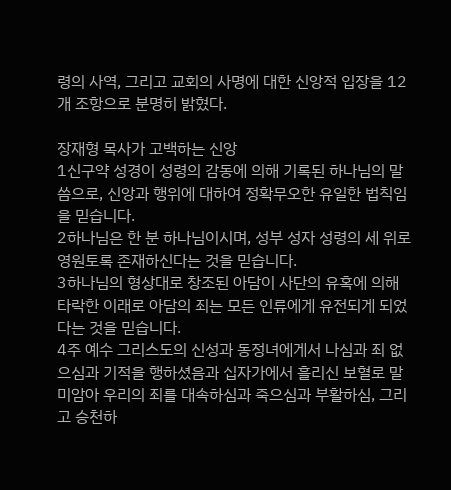령의 사역, 그리고 교회의 사명에 대한 신앙적 입장을 12개 조항으로 분명히 밝혔다.

장재형 목사가 고백하는 신앙
1신구약 성경이 성령의 감동에 의해 기록된 하나님의 말씀으로, 신앙과 행위에 대하여 정확무오한 유일한 법칙임을 믿습니다.
2하나님은 한 분 하나님이시며, 성부 성자 성령의 세 위로 영원토록 존재하신다는 것을 믿습니다.
3하나님의 형상대로 창조된 아담이 사단의 유혹에 의해 타락한 이래로 아담의 죄는 모든 인류에게 유전되게 되었다는 것을 믿습니다.
4주 예수 그리스도의 신성과 동정녀에게서 나심과 죄 없으심과 기적을 행하셨음과 십자가에서 흘리신 보혈로 말미암아 우리의 죄를 대속하심과 죽으심과 부활하심, 그리고 승천하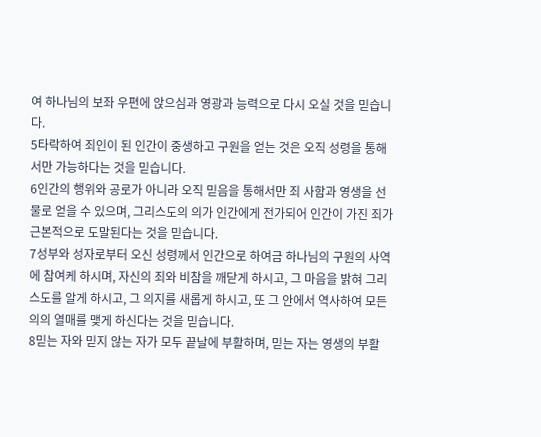여 하나님의 보좌 우편에 앉으심과 영광과 능력으로 다시 오실 것을 믿습니다.
5타락하여 죄인이 된 인간이 중생하고 구원을 얻는 것은 오직 성령을 통해서만 가능하다는 것을 믿습니다.
6인간의 행위와 공로가 아니라 오직 믿음을 통해서만 죄 사함과 영생을 선물로 얻을 수 있으며, 그리스도의 의가 인간에게 전가되어 인간이 가진 죄가 근본적으로 도말된다는 것을 믿습니다.
7성부와 성자로부터 오신 성령께서 인간으로 하여금 하나님의 구원의 사역에 참여케 하시며, 자신의 죄와 비참을 깨닫게 하시고, 그 마음을 밝혀 그리스도를 알게 하시고, 그 의지를 새롭게 하시고, 또 그 안에서 역사하여 모든 의의 열매를 맺게 하신다는 것을 믿습니다.
8믿는 자와 믿지 않는 자가 모두 끝날에 부활하며, 믿는 자는 영생의 부활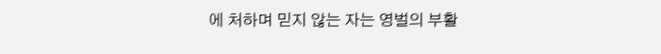에 처하며 믿지 않는 자는 영벌의 부활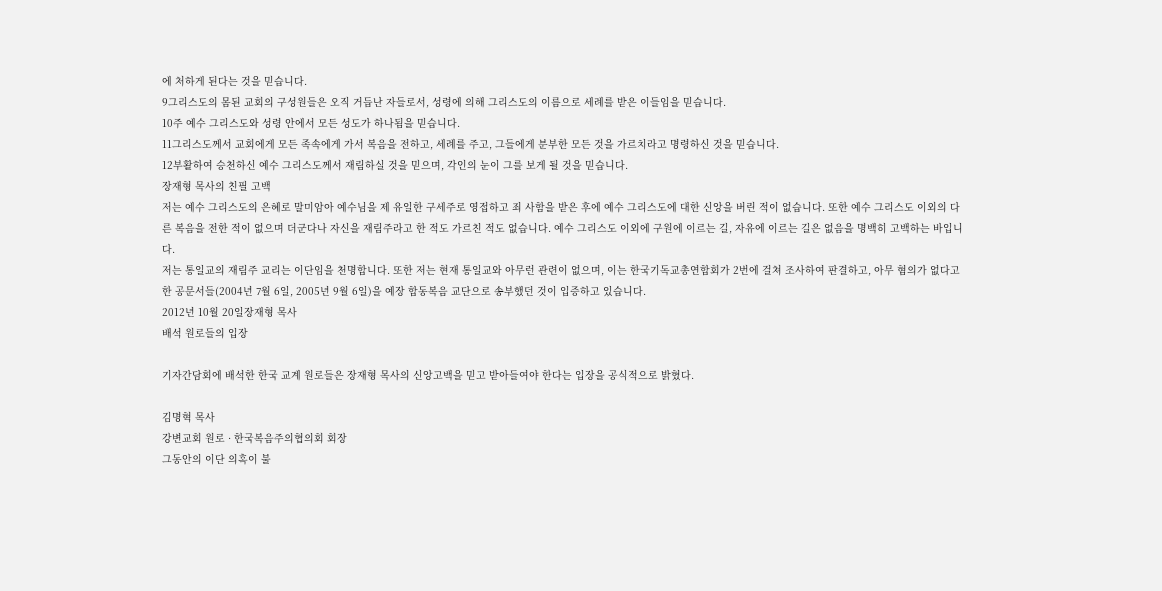에 처하게 된다는 것을 믿습니다.
9그리스도의 몸된 교회의 구성원들은 오직 거듭난 자들로서, 성령에 의해 그리스도의 이름으로 세례를 받은 이들임을 믿습니다.
10주 예수 그리스도와 성령 안에서 모든 성도가 하나됨을 믿습니다.
11그리스도께서 교회에게 모든 족속에게 가서 복음을 전하고, 세례를 주고, 그들에게 분부한 모든 것을 가르치라고 명령하신 것을 믿습니다.
12부활하여 승천하신 예수 그리스도께서 재림하실 것을 믿으며, 각인의 눈이 그를 보게 될 것을 믿습니다.
장재형 목사의 친필 고백
저는 예수 그리스도의 은혜로 말미암아 예수님을 제 유일한 구세주로 영접하고 죄 사함을 받은 후에 예수 그리스도에 대한 신앙을 버린 적이 없습니다. 또한 예수 그리스도 이외의 다른 복음을 전한 적이 없으며 더군다나 자신을 재림주라고 한 적도 가르친 적도 없습니다. 예수 그리스도 이외에 구원에 이르는 길, 자유에 이르는 길은 없음을 명백히 고백하는 바입니다.
저는 통일교의 재림주 교리는 이단임을 천명합니다. 또한 저는 현재 통일교와 아무런 관련이 없으며, 이는 한국기독교총연합회가 2번에 걸쳐 조사하여 판결하고, 아무 혐의가 없다고 한 공문서들(2004년 7월 6일, 2005년 9월 6일)을 예장 합동복음 교단으로 송부했던 것이 입증하고 있습니다.
2012년 10월 20일장재형 목사
배석 원로들의 입장

기자간담회에 배석한 한국 교계 원로들은 장재형 목사의 신앙고백을 믿고 받아들여야 한다는 입장을 공식적으로 밝혔다.

김명혁 목사
강변교회 원로 · 한국복음주의협의회 회장
그동안의 이단 의혹이 불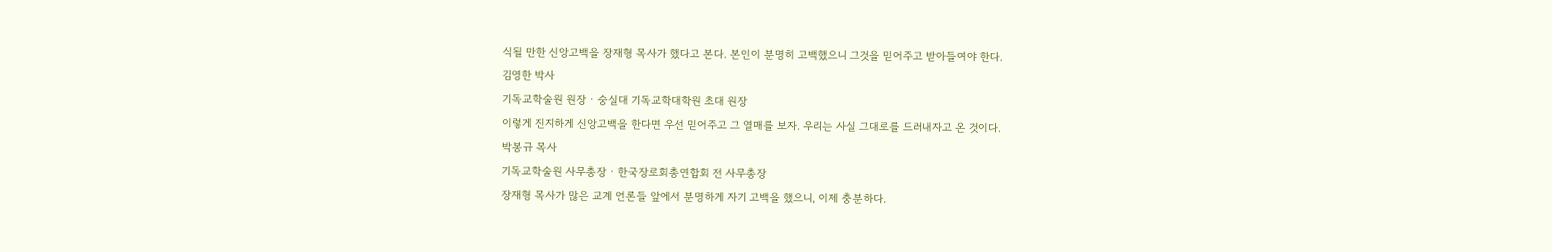식될 만한 신앙고백을 장재형 목사가 했다고 본다. 본인이 분명히 고백했으니 그것을 믿어주고 받아들여야 한다.
김영한 박사
기독교학술원 원장 · 숭실대 기독교학대학원 초대 원장
이렇게 진지하게 신앙고백을 한다면 우선 믿어주고 그 열매를 보자. 우리는 사실 그대로를 드러내자고 온 것이다.
박봉규 목사
기독교학술원 사무총장 · 한국장로회총연합회 전 사무총장
장재형 목사가 많은 교계 언론들 앞에서 분명하게 자기 고백을 했으니, 이제 충분하다.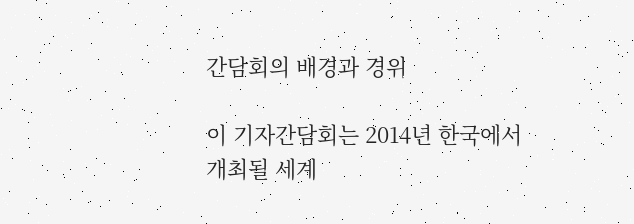간담회의 배경과 경위

이 기자간담회는 2014년 한국에서 개최될 세계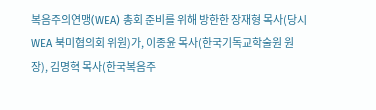복음주의연맹(WEA) 총회 준비를 위해 방한한 장재형 목사(당시 WEA 북미협의회 위원)가, 이종윤 목사(한국기독교학술원 원장), 김명혁 목사(한국복음주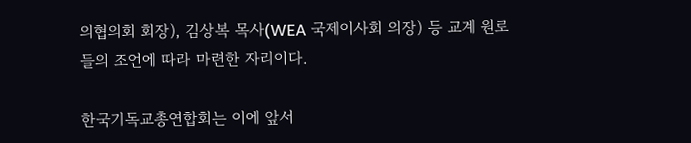의협의회 회장), 김상복 목사(WEA 국제이사회 의장) 등 교계 원로들의 조언에 따라 마련한 자리이다.

한국기독교총연합회는 이에 앞서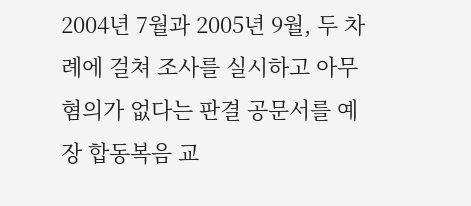2004년 7월과 2005년 9월, 두 차례에 걸쳐 조사를 실시하고 아무 혐의가 없다는 판결 공문서를 예장 합동복음 교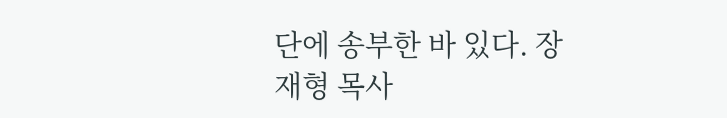단에 송부한 바 있다. 장재형 목사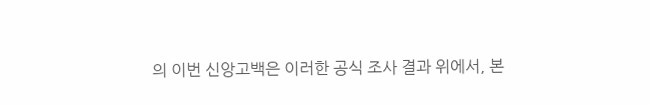의 이번 신앙고백은 이러한 공식 조사 결과 위에서, 본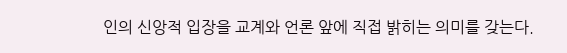인의 신앙적 입장을 교계와 언론 앞에 직접 밝히는 의미를 갖는다.